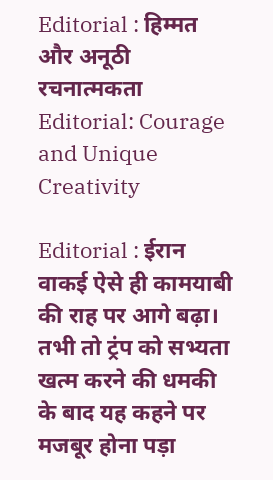Editorial : हिम्मत और अनूठी रचनात्मकता
Editorial: Courage and Unique Creativity

Editorial : ईरान वाकई ऐसे ही कामयाबी की राह पर आगे बढ़ा। तभी तो ट्रंप को सभ्यता खत्म करने की धमकी के बाद यह कहने पर मजबूर होना पड़ा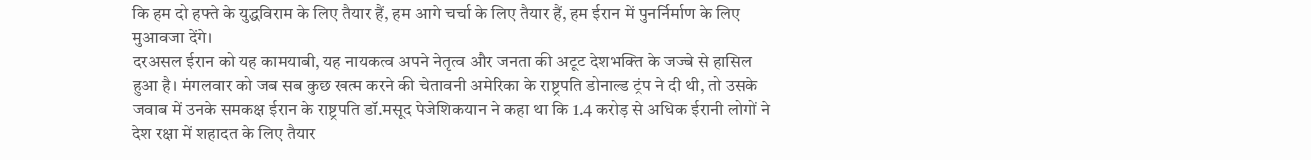कि हम दो हफ्ते के युद्धविराम के लिए तैयार हैं, हम आगे चर्चा के लिए तैयार हैं, हम ईरान में पुनर्निर्माण के लिए मुआवजा देंगे।
दरअसल ईरान को यह कामयाबी, यह नायकत्व अपने नेतृत्व और जनता की अटूट देशभक्ति के जज्बे से हासिल हुआ है। मंगलवार को जब सब कुछ खत्म करने की चेतावनी अमेरिका के राष्ट्रपति डोनाल्ड ट्रंप ने दी थी, तो उसके जवाब में उनके समकक्ष ईरान के राष्ट्रपति डॉ.मसूद पेजेशिकयान ने कहा था कि 1.4 करोड़ से अधिक ईरानी लोगों ने देश रक्षा में शहादत के लिए तैयार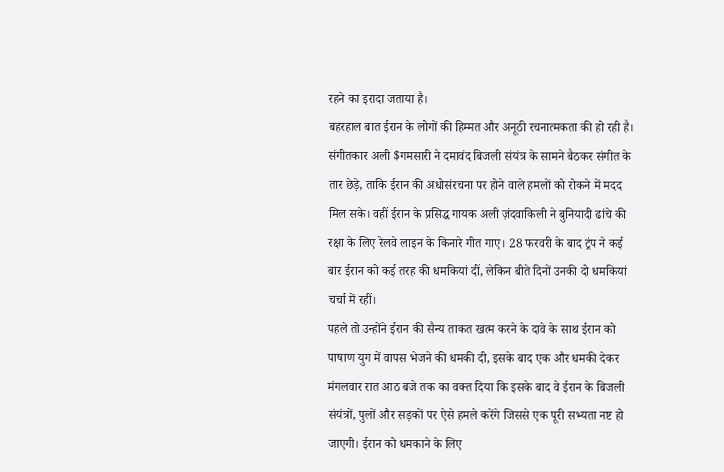रहने का इरादा जताया है।
बहरहाल बात ईरान के लोगों की हिम्मत और अनूठी रचनात्मकता की हो रही है। संगीतकार अली $गमसारी ने दमावंद बिजली संयंत्र के सामने बैठकर संगीत के तार छेड़े, ताकि ईरान की अधोसंरचना पर होने वाले हमलों को रोकने में मदद मिल सके। वहीं ईरान के प्रसिद्ध गायक अली ज़ंदवाकिली ने बुनियादी ढांचे की रक्षा के लिए रेलवे लाइन के किनारे गीत गाए। 28 फरवरी के बाद ट्रंप ने कई बार ईरान को कई तरह की धमकियां दीं, लेकिन बीते दिनों उनकी दो धमकियां चर्चा में रहीं।
पहले तो उन्होंने ईरान की सैन्य ताकत खत्म करने के दावे के साथ ईरान को पाषाण युग में वापस भेजने की धमकी दी, इसके बाद एक और धमकी देकर मंगलवार रात आठ बजे तक का वक्त दिया कि इसके बाद वे ईरान के बिजली संयंत्रों, पुलों और सड़कों पर ऐसे हमले करेंगे जिससे एक पूरी सभ्यता नष्ट हो जाएगी। ईरान को धमकाने के लिए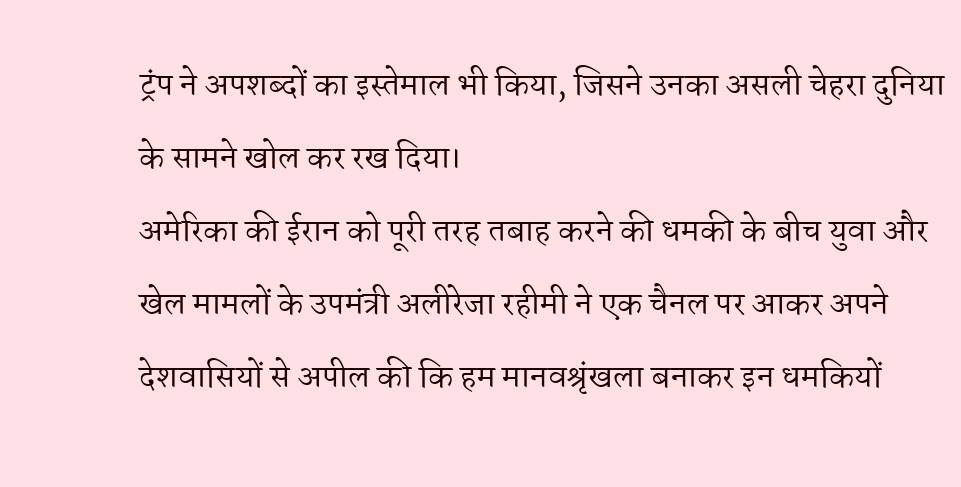ट्रंप ने अपशब्दों का इस्तेमाल भी किया, जिसने उनका असली चेहरा दुनिया के सामने खोल कर रख दिया।
अमेरिका की ईरान को पूरी तरह तबाह करने की धमकी के बीच युवा और खेल मामलों के उपमंत्री अलीरेजा रहीमी ने एक चैनल पर आकर अपने देशवासियों से अपील की कि हम मानवश्रृंखला बनाकर इन धमकियों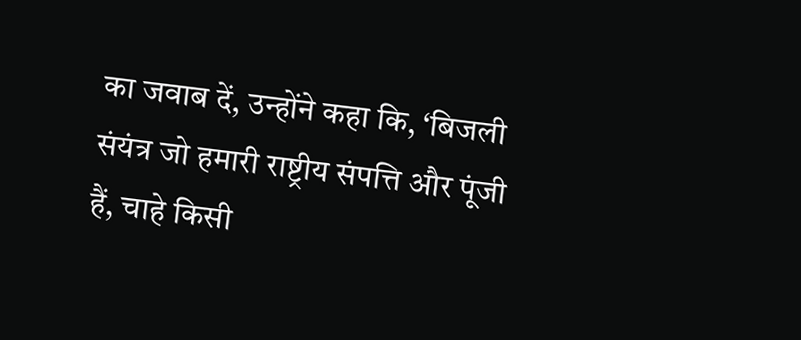का जवाब दें, उन्होंने कहा कि, ‘बिजली संयंत्र जो हमारी राष्ट्रीय संपत्ति और पूंजी हैं, चाहे किसी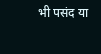भी पसंद या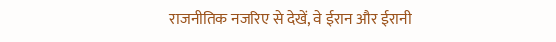राजनीतिक नजरिए से देखें, वे ईरान और ईरानी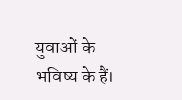युवाओं के भविष्य के हैं।